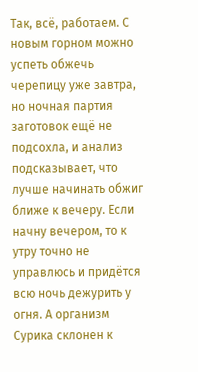Так, всё, работаем. С новым горном можно успеть обжечь черепицу уже завтра, но ночная партия заготовок ещё не подсохла, и анализ подсказывает, что лучше начинать обжиг ближе к вечеру. Если начну вечером, то к утру точно не управлюсь и придётся всю ночь дежурить у огня. А организм Сурика склонен к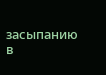засыпанию в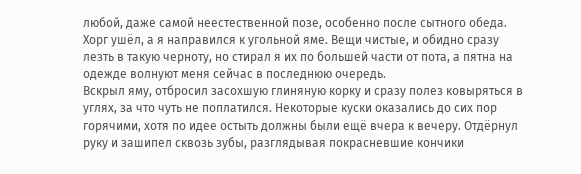любой, даже самой неестественной позе, особенно после сытного обеда.
Хорг ушёл, а я направился к угольной яме. Вещи чистые, и обидно сразу лезть в такую черноту, но стирал я их по большей части от пота, а пятна на одежде волнуют меня сейчас в последнюю очередь.
Вскрыл яму, отбросил засохшую глиняную корку и сразу полез ковыряться в углях, за что чуть не поплатился. Некоторые куски оказались до сих пор горячими, хотя по идее остыть должны были ещё вчера к вечеру. Отдёрнул руку и зашипел сквозь зубы, разглядывая покрасневшие кончики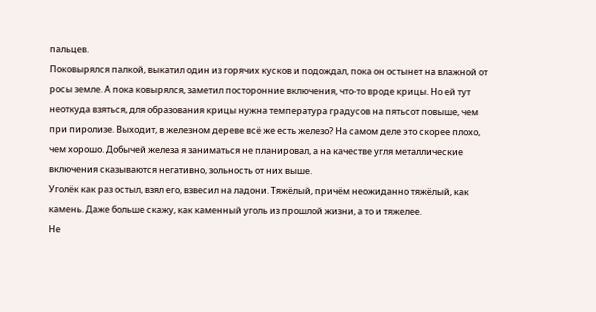пальцев.
Поковырялся палкой, выкатил один из горячих кусков и подождал, пока он остынет на влажной от росы земле. А пока ковырялся, заметил посторонние включения, что-то вроде крицы. Но ей тут неоткуда взяться, для образования крицы нужна температура градусов на пятьсот повыше, чем при пиролизе. Выходит, в железном дереве всё же есть железо? На самом деле это скорее плохо, чем хорошо. Добычей железа я заниматься не планировал, а на качестве угля металлические включения сказываются негативно, зольность от них выше.
Уголёк как раз остыл, взял его, взвесил на ладони. Тяжёлый, причём неожиданно тяжёлый, как камень. Даже больше скажу, как каменный уголь из прошлой жизни, а то и тяжелее.
Не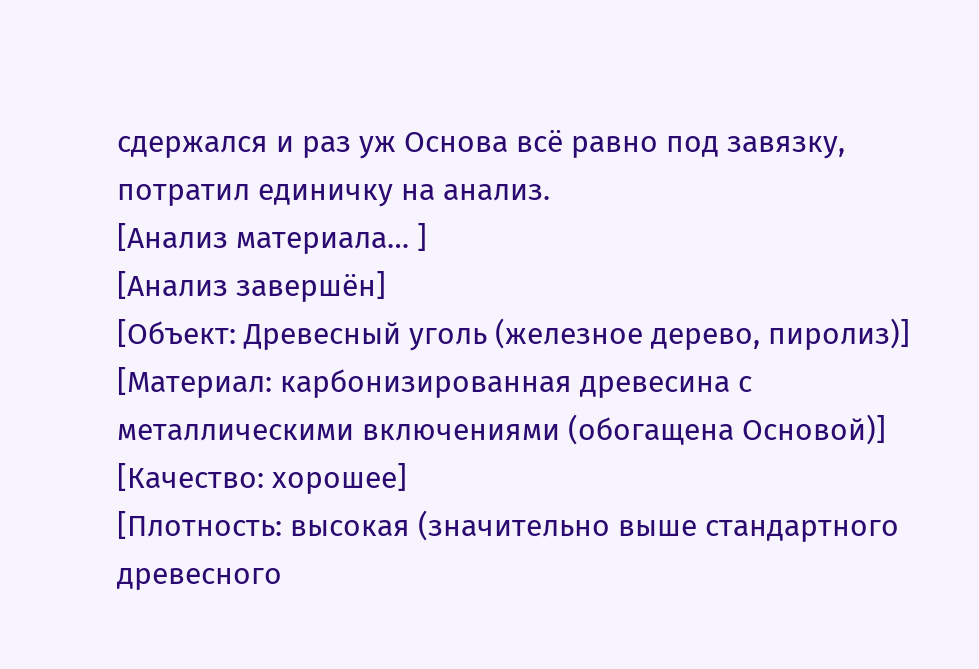сдержался и раз уж Основа всё равно под завязку, потратил единичку на анализ.
[Анализ материала… ]
[Анализ завершён]
[Объект: Древесный уголь (железное дерево, пиролиз)]
[Материал: карбонизированная древесина с металлическими включениями (обогащена Основой)]
[Качество: хорошее]
[Плотность: высокая (значительно выше стандартного древесного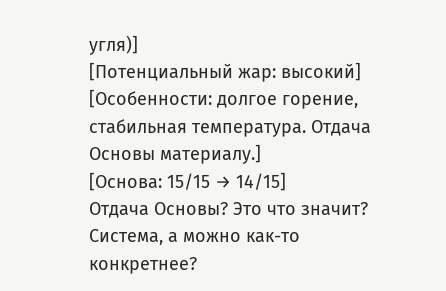угля)]
[Потенциальный жар: высокий]
[Особенности: долгое горение, стабильная температура. Отдача Основы материалу.]
[Основа: 15/15 → 14/15]
Отдача Основы? Это что значит? Система, а можно как-то конкретнее?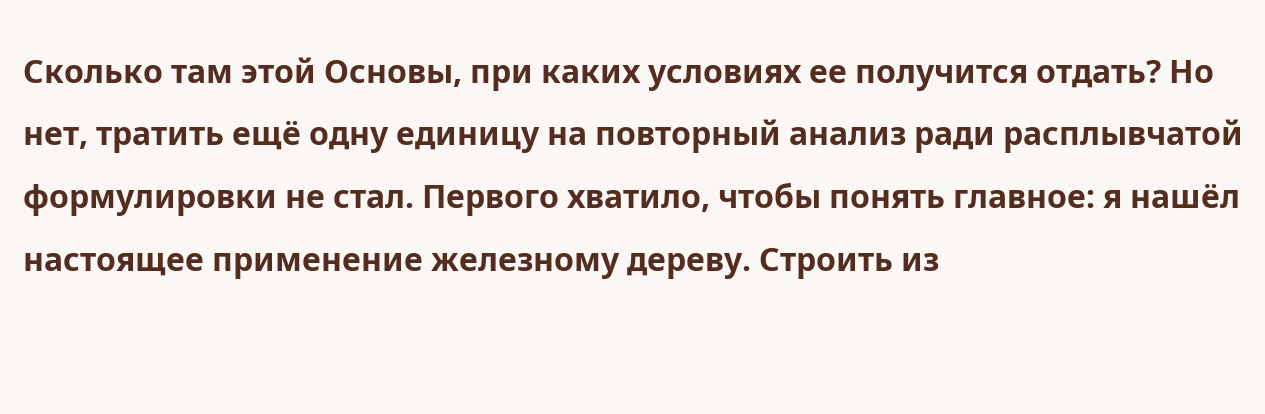Сколько там этой Основы, при каких условиях ее получится отдать? Но нет, тратить ещё одну единицу на повторный анализ ради расплывчатой формулировки не стал. Первого хватило, чтобы понять главное: я нашёл настоящее применение железному дереву. Строить из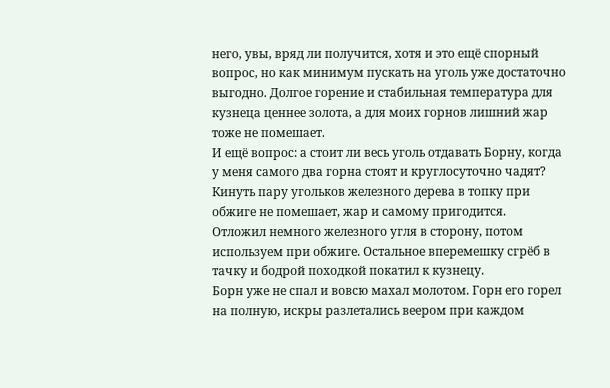него, увы, вряд ли получится, хотя и это ещё спорный вопрос, но как минимум пускать на уголь уже достаточно выгодно. Долгое горение и стабильная температура для кузнеца ценнее золота, а для моих горнов лишний жар тоже не помешает.
И ещё вопрос: а стоит ли весь уголь отдавать Борну, когда у меня самого два горна стоят и круглосуточно чадят? Кинуть пару угольков железного дерева в топку при обжиге не помешает, жар и самому пригодится.
Отложил немного железного угля в сторону, потом используем при обжиге. Остальное вперемешку сгрёб в тачку и бодрой походкой покатил к кузнецу.
Борн уже не спал и вовсю махал молотом. Горн его горел на полную, искры разлетались веером при каждом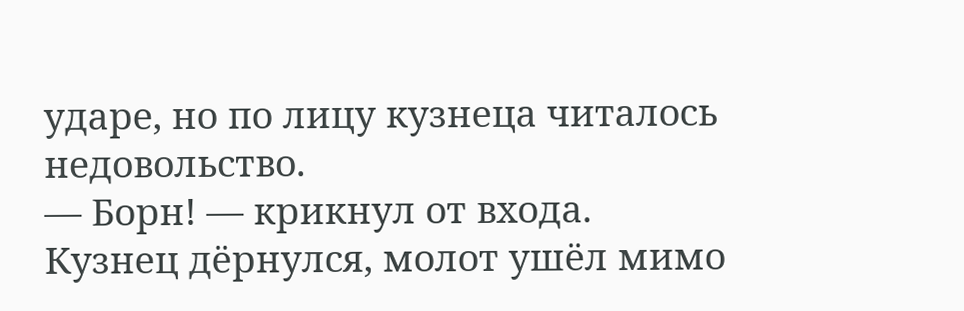ударе, но по лицу кузнеца читалось недовольство.
— Борн! — крикнул от входа.
Кузнец дёрнулся, молот ушёл мимо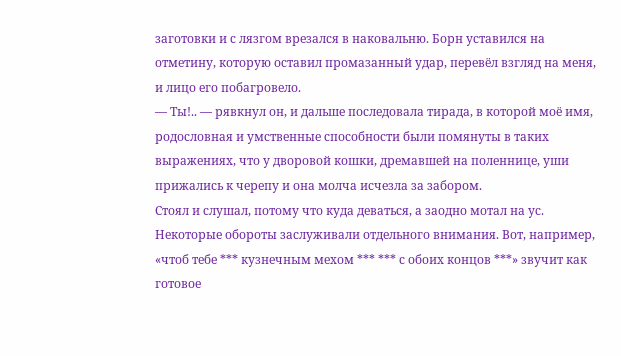заготовки и с лязгом врезался в наковальню. Борн уставился на отметину, которую оставил промазанный удар, перевёл взгляд на меня, и лицо его побагровело.
— Ты!.. — рявкнул он, и дальше последовала тирада, в которой моё имя, родословная и умственные способности были помянуты в таких выражениях, что у дворовой кошки, дремавшей на поленнице, уши прижались к черепу и она молча исчезла за забором.
Стоял и слушал, потому что куда деваться, а заодно мотал на ус. Некоторые обороты заслуживали отдельного внимания. Вот, например, «чтоб тебе *** кузнечным мехом *** *** с обоих концов ***» звучит как готовое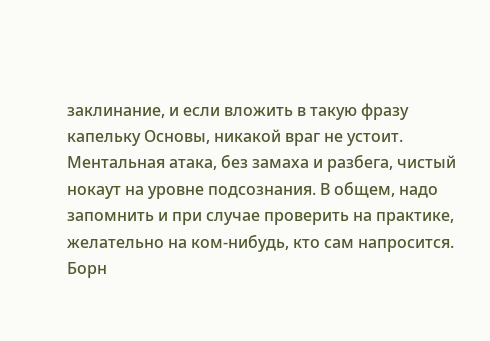заклинание, и если вложить в такую фразу капельку Основы, никакой враг не устоит.
Ментальная атака, без замаха и разбега, чистый нокаут на уровне подсознания. В общем, надо запомнить и при случае проверить на практике, желательно на ком-нибудь, кто сам напросится.
Борн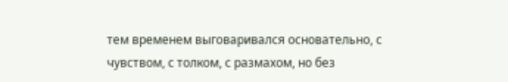тем временем выговаривался основательно, с чувством, с толком, с размахом, но без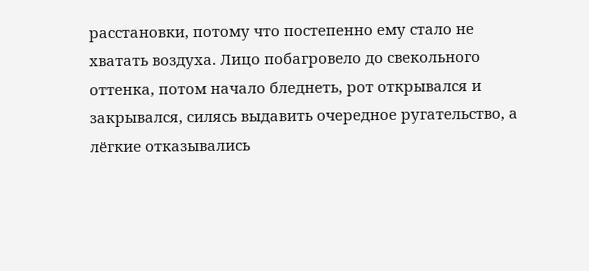расстановки, потому что постепенно ему стало не хватать воздуха. Лицо побагровело до свекольного оттенка, потом начало бледнеть, рот открывался и закрывался, силясь выдавить очередное ругательство, а лёгкие отказывались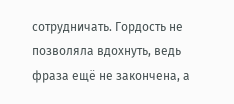сотрудничать. Гордость не позволяла вдохнуть, ведь фраза ещё не закончена, а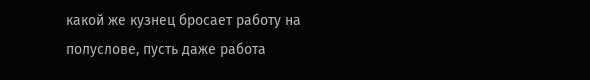какой же кузнец бросает работу на полуслове, пусть даже работа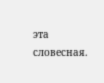эта словесная.